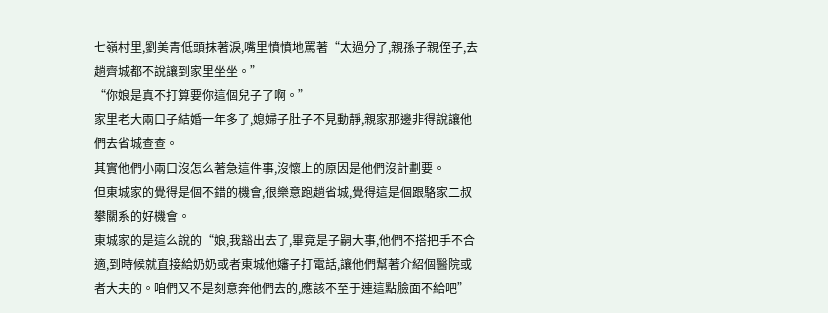七嶺村里,劉美青低頭抹著淚,嘴里憤憤地罵著“太過分了,親孫子親侄子,去趟齊城都不說讓到家里坐坐。”
“你娘是真不打算要你這個兒子了啊。”
家里老大兩口子結婚一年多了,媳婦子肚子不見動靜,親家那邊非得說讓他們去省城查查。
其實他們小兩口沒怎么著急這件事,沒懷上的原因是他們沒計劃要。
但東城家的覺得是個不錯的機會,很樂意跑趟省城,覺得這是個跟駱家二叔攀關系的好機會。
東城家的是這么說的“娘,我豁出去了,畢竟是子嗣大事,他們不搭把手不合適,到時候就直接給奶奶或者東城他嬸子打電話,讓他們幫著介紹個醫院或者大夫的。咱們又不是刻意奔他們去的,應該不至于連這點臉面不給吧”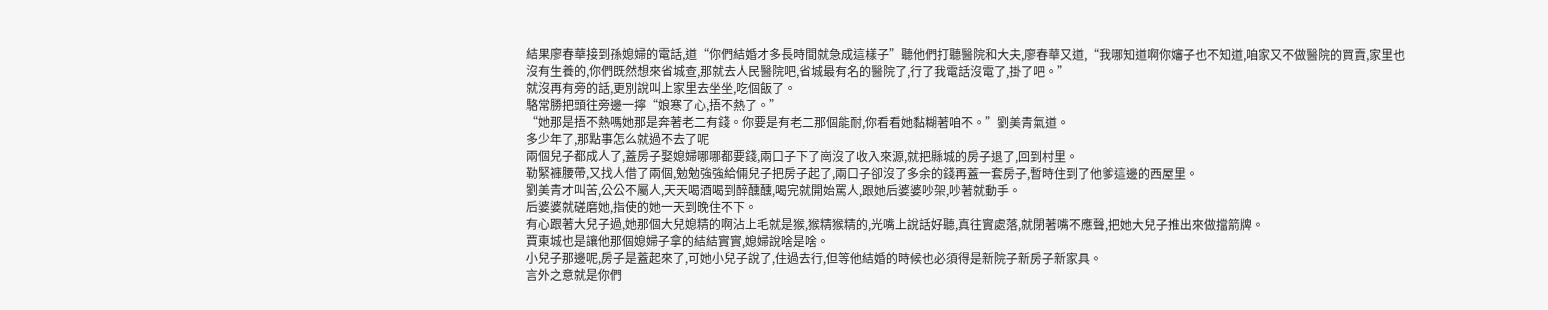結果廖春華接到孫媳婦的電話,道“你們結婚才多長時間就急成這樣子”聽他們打聽醫院和大夫,廖春華又道,“我哪知道啊你嬸子也不知道,咱家又不做醫院的買賣,家里也沒有生養的,你們既然想來省城查,那就去人民醫院吧,省城最有名的醫院了,行了我電話沒電了,掛了吧。”
就沒再有旁的話,更別說叫上家里去坐坐,吃個飯了。
駱常勝把頭往旁邊一擰“娘寒了心,捂不熱了。”
“她那是捂不熱嗎她那是奔著老二有錢。你要是有老二那個能耐,你看看她黏糊著咱不。”劉美青氣道。
多少年了,那點事怎么就過不去了呢
兩個兒子都成人了,蓋房子娶媳婦哪哪都要錢,兩口子下了崗沒了收入來源,就把縣城的房子退了,回到村里。
勒緊褲腰帶,又找人借了兩個,勉勉強強給倆兒子把房子起了,兩口子卻沒了多余的錢再蓋一套房子,暫時住到了他爹這邊的西屋里。
劉美青才叫苦,公公不屬人,天天喝酒喝到醉醺醺,喝完就開始罵人,跟她后婆婆吵架,吵著就動手。
后婆婆就磋磨她,指使的她一天到晚住不下。
有心跟著大兒子過,她那個大兒媳精的啊沾上毛就是猴,猴精猴精的,光嘴上說話好聽,真往實處落,就閉著嘴不應聲,把她大兒子推出來做擋箭牌。
賈東城也是讓他那個媳婦子拿的結結實實,媳婦說啥是啥。
小兒子那邊呢,房子是蓋起來了,可她小兒子說了,住過去行,但等他結婚的時候也必須得是新院子新房子新家具。
言外之意就是你們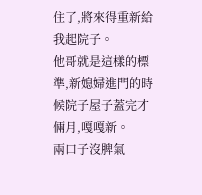住了,將來得重新給我起院子。
他哥就是這樣的標準,新媳婦進門的時候院子屋子蓋完才倆月,嘎嘎新。
兩口子沒脾氣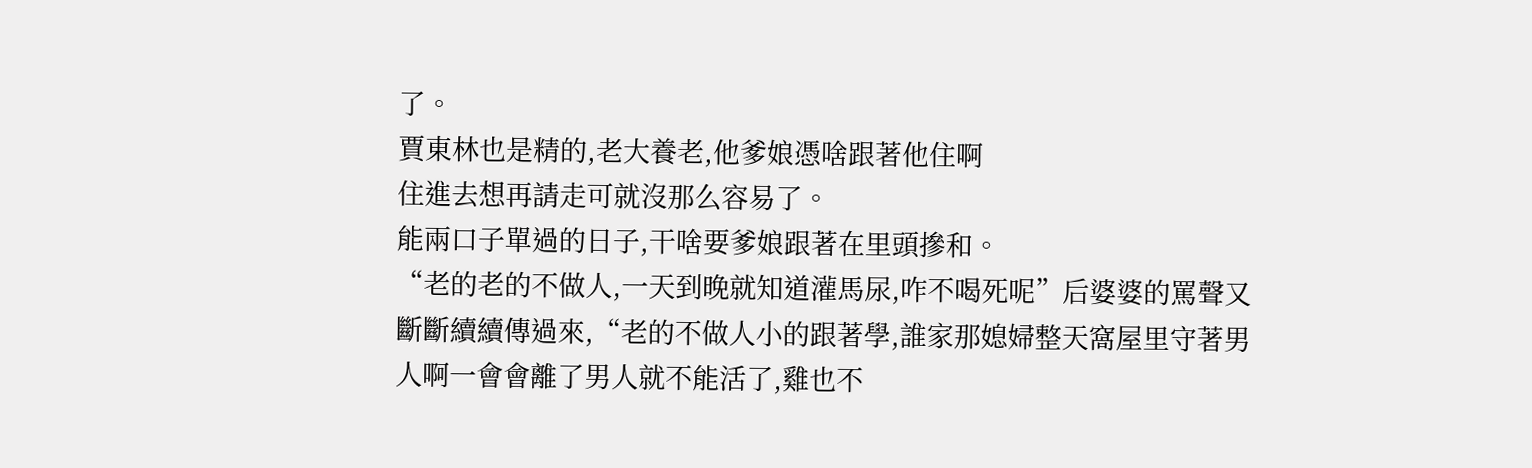了。
賈東林也是精的,老大養老,他爹娘憑啥跟著他住啊
住進去想再請走可就沒那么容易了。
能兩口子單過的日子,干啥要爹娘跟著在里頭摻和。
“老的老的不做人,一天到晚就知道灌馬尿,咋不喝死呢”后婆婆的罵聲又斷斷續續傳過來,“老的不做人小的跟著學,誰家那媳婦整天窩屋里守著男人啊一會會離了男人就不能活了,雞也不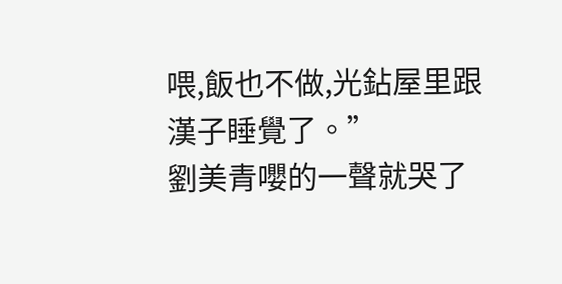喂,飯也不做,光鉆屋里跟漢子睡覺了。”
劉美青嚶的一聲就哭了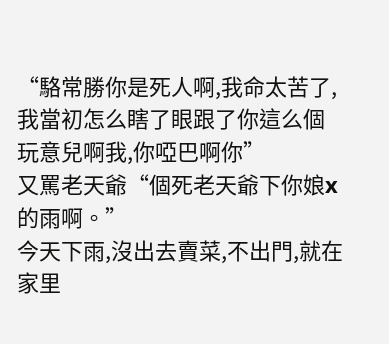“駱常勝你是死人啊,我命太苦了,我當初怎么瞎了眼跟了你這么個玩意兒啊我,你啞巴啊你”
又罵老天爺“個死老天爺下你娘x的雨啊。”
今天下雨,沒出去賣菜,不出門,就在家里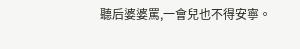聽后婆婆罵,一會兒也不得安寧。